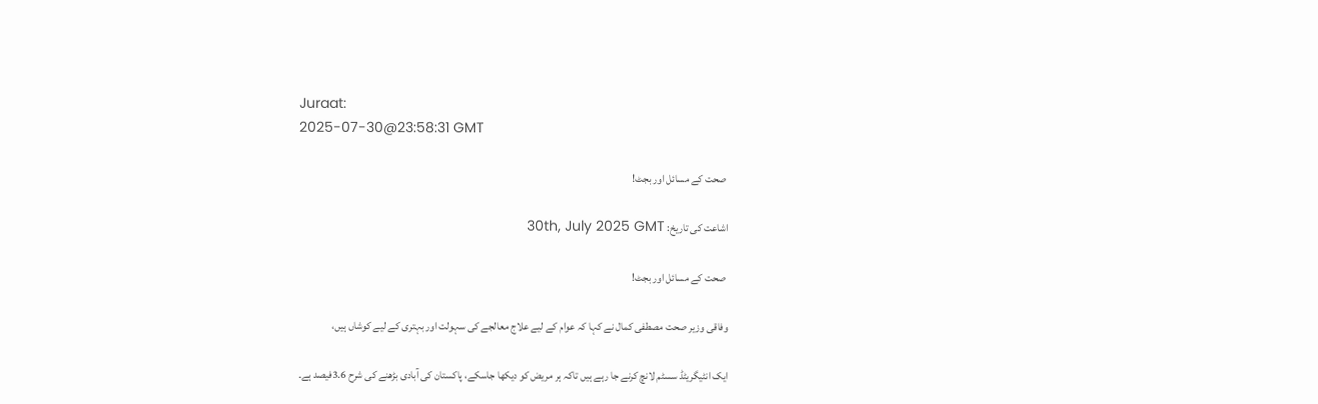Juraat:
2025-07-30@23:58:31 GMT

 صحت کے مسائل اور بجٹ!

اشاعت کی تاریخ: 30th, July 2025 GMT

 صحت کے مسائل اور بجٹ!

وفاقی وزیر صحت مصطفی کمال نے کہا کہ عوام کے لیے علاج معالجے کی سہولت اور بہتری کے لیے کوشاں ہیں،

ایک انٹیگریٹڈ سسٹم لانچ کرنے جا رہے ہیں تاکہ ہر مریض کو دیکھا جاسکے، پاکستان کی آبادی بڑھنے کی شرح 3.6فیصد ہے۔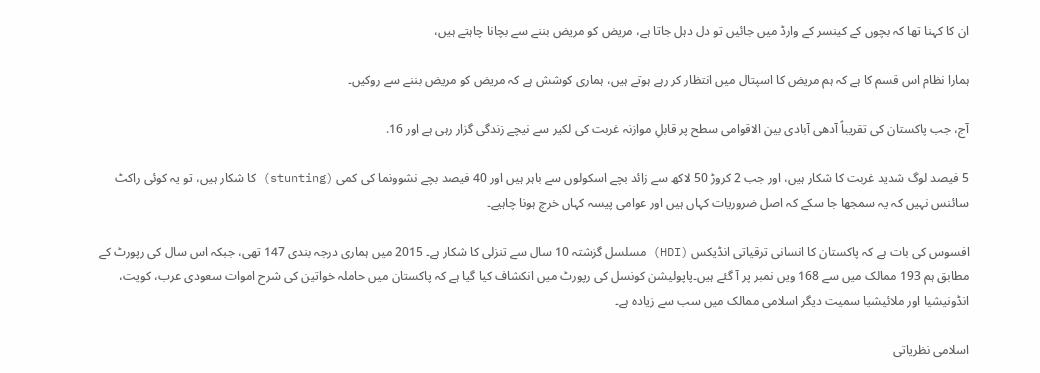ان کا کہنا تھا کہ بچوں کے کینسر کے وارڈ میں جائیں تو دل دہل جاتا ہے، مریض کو مریض بننے سے بچانا چاہتے ہیں،

ہمارا نظام اس قسم کا ہے کہ ہم مریض کا اسپتال میں انتظار کر رہے ہوتے ہیں، ہماری کوشش ہے کہ مریض کو مریض بننے سے روکیں۔

آج، جب پاکستان کی تقریباً آدھی آبادی بین الاقوامی سطح پر قابلِ موازنہ غربت کی لکیر سے نیچے زندگی گزار رہی ہے اور 16.

5 فیصد لوگ شدید غربت کا شکار ہیں، اور جب 2 کروڑ 50 لاکھ سے زائد بچے اسکولوں سے باہر ہیں اور 40 فیصد بچے نشوونما کی کمی (stunting) کا شکار ہیں، تو یہ کوئی راکٹ سائنس نہیں کہ یہ سمجھا جا سکے کہ اصل ضروریات کہاں ہیں اور عوامی پیسہ کہاں خرچ ہونا چاہیے۔

افسوس کی بات ہے کہ پاکستان کا انسانی ترقیاتی انڈیکس (HDI) مسلسل گزشتہ 10 سال سے تنزلی کا شکار ہے۔ 2015 میں ہماری درجہ بندی 147 تھی، جبکہ اس سال کی رپورٹ کے مطابق ہم 193 ممالک میں سے 168 ویں نمبر پر آ گئے ہیں۔پاپولیشن کونسل کی رپورٹ میں انکشاف کیا گیا ہے کہ پاکستان میں حاملہ خواتین کی شرح اموات سعودی عرب، کویت، انڈونیشیا اور ملائیشیا سمیت دیگر اسلامی ممالک میں سب سے زیادہ ہے۔

اسلامی نظریاتی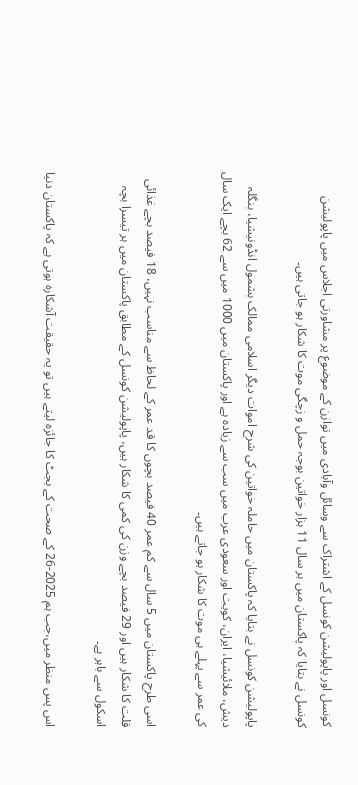کونسل اور پاپولیشن کونسل کے اشتراک سے وسائل وآبادی میں توازن کے موضوع پر مشاورتی اجلاس میں پاپولیشن کونسل نے بتایا کہ پاکستان میں ہر سال 11 ہزار خواتین بوجہ حمل و زچگی موت کا شکار ہو جاتی ہیں۔

پاپولیشن کونسل نے بتایا کہ پاکستان میں حاملہ خواتین کی شرح اموات دیگر اسلامی ممالک بشمول انڈونیشیا، بنگلہ دیش، ملائیشیا، ایران، کویت اور سعودی عرب میں سب سے زیادہ ہے اور پاکستان میں 1000 میں سے 62 بچے ایک سال کی عمر سے پہلے ہی موت کا شکار ہو جاتے ہیں۔

اسی طرح پاکستان میں 5 سال سے کم عمر 40 فیصد بچوں کا قد عمر کے لحاظ سے مناسب نہیں، 18 فیصد بچے غذائی قلت کا شکار ہیں اور 29 فیصد بچے وزن کی کمی کا شکار ہیں، پاپولیشن کونسل کے مطابق پاکستان میں ہر تیسرا بچہ اسکول سے باہر ہے۔

اس پس منظر میں،جب ہم 2025-26 کے صحت کے بجٹ کا جائزہ لیتے ہیں تو یہ حقیقت آشکارہ ہوتی ہے کہ پاکستان دنیا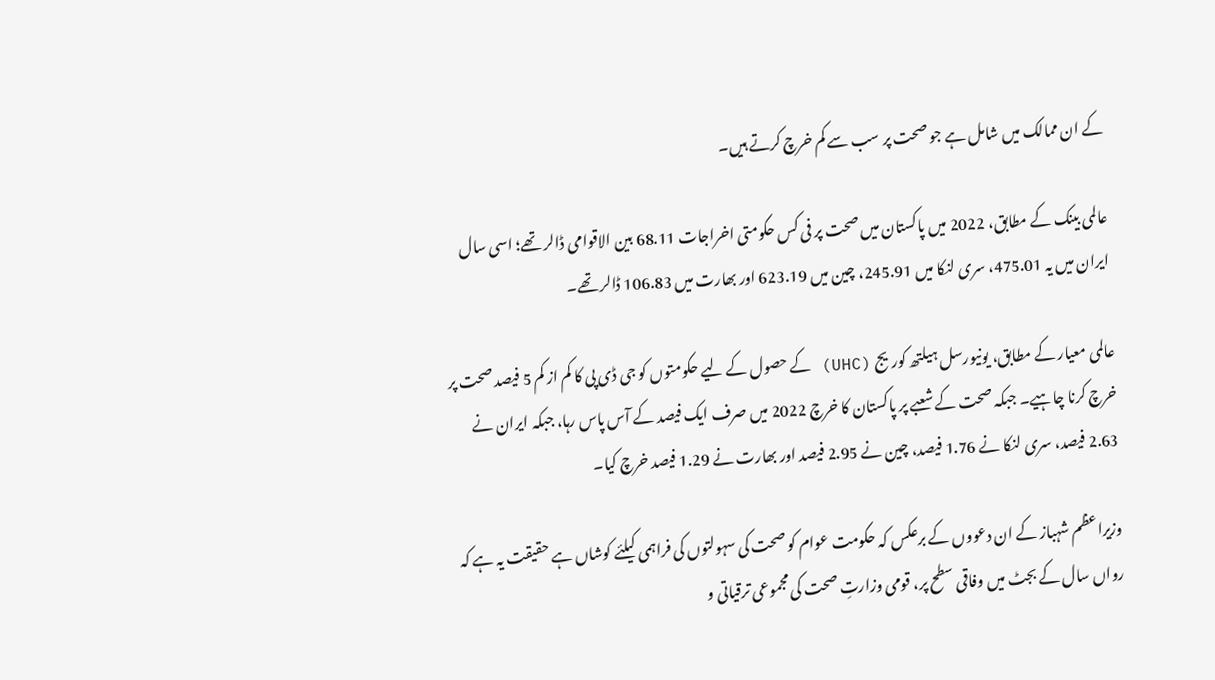کے ان ممالک میں شامل ہے جو صحت پر سب سے کم خرچ کرتے ہیں۔

عالمی بینک کے مطابق، 2022 میں پاکستان میں صحت پر فی کس حکومتی اخراجات 68.11 بین الاقوامی ڈالر تھے؛ اسی سال ایران میں یہ 475.01، سری لنکا میں 245.91، چین میں 623.19 اور بھارت میں 106.83 ڈالر تھے۔

عالمی معیار کے مطابق، یونیورسل ہیلتھ کوریج (UHC) کے حصول کے لیے حکومتوں کو جی ڈی پی کا کم از کم 5 فیصد صحت پر خرچ کرنا چاہیے۔ جبکہ صحت کے شعبے پر پاکستان کا خرچ 2022 میں صرف ایک فیصد کے آس پاس رہا، جبکہ ایران نے 2.63 فیصد، سری لنکا نے 1.76 فیصد، چین نے 2.95 فیصد اور بھارت نے 1.29 فیصد خرچ کیا۔

وزیراعظم شہباز کے ان دعووں کے برعکس کہ حکومت عوام کو صحت کی سہولتوں کی فراہمی کیلئے کوشاں ہے حقیقت یہ ہے کہ رواں سال کے بجٹ میں وفاقی سطح پر، قومی وزارتِ صحت کی مجموعی ترقیاتی و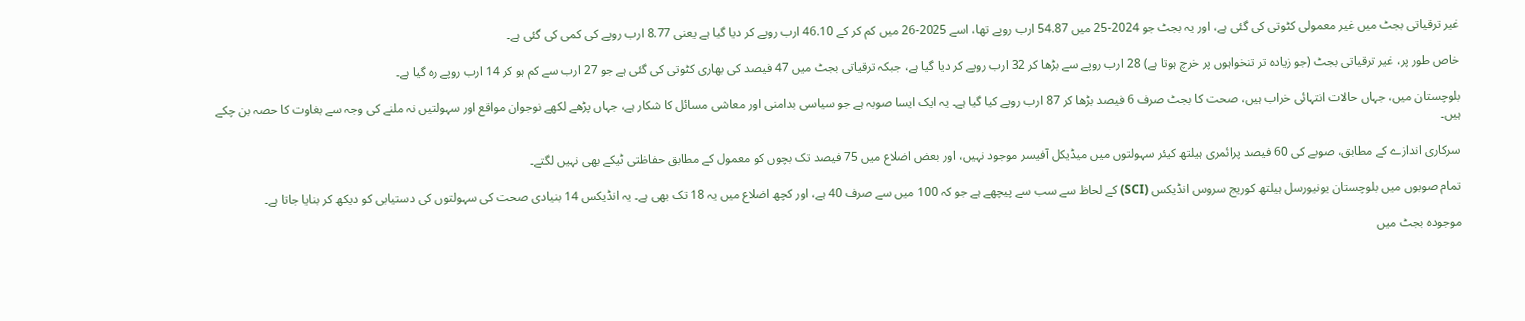غیر ترقیاتی بجٹ میں غیر معمولی کٹوتی کی گئی ہے، اور یہ بجٹ جو 2024-25 میں 54.87 ارب روپے تھا، اسے 2025-26 میں کم کر کے 46.10 ارب روپے کر دیا گیا ہے یعنی 8.77 ارب روپے کی کمی کی گئی ہے۔

خاص طور پر، غیر ترقیاتی بجٹ (جو زیادہ تر تنخواہوں پر خرچ ہوتا ہے) 28 ارب روپے سے بڑھا کر 32 ارب روپے کر دیا گیا ہے، جبکہ ترقیاتی بجٹ میں 47 فیصد کی بھاری کٹوتی کی گئی ہے جو 27 ارب سے کم ہو کر 14 ارب روپے رہ گیا ہے۔

بلوچستان میں، جہاں حالات انتہائی خراب ہیں، صحت کا بجٹ صرف 6 فیصد بڑھا کر 87 ارب روپے کیا گیا ہے۔ یہ ایک ایسا صوبہ ہے جو سیاسی بدامنی اور معاشی مسائل کا شکار ہے، جہاں پڑھے لکھے نوجوان مواقع اور سہولتیں نہ ملنے کی وجہ سے بغاوت کا حصہ بن چکے ہیں۔

سرکاری اندازے کے مطابق، صوبے کی 60 فیصد پرائمری ہیلتھ کیئر سہولتوں میں میڈیکل آفیسر موجود نہیں، اور بعض اضلاع میں 75 فیصد تک بچوں کو معمول کے مطابق حفاظتی ٹیکے بھی نہیں لگتے۔

تمام صوبوں میں بلوچستان یونیورسل ہیلتھ کوریج سروس انڈیکس (SCI) کے لحاظ سے سب سے پیچھے ہے جو کہ 100 میں سے صرف 40 ہے، اور کچھ اضلاع میں یہ 18 تک بھی ہے۔ یہ انڈیکس 14 بنیادی صحت کی سہولتوں کی دستیابی کو دیکھ کر بنایا جاتا ہے۔

موجودہ بجٹ میں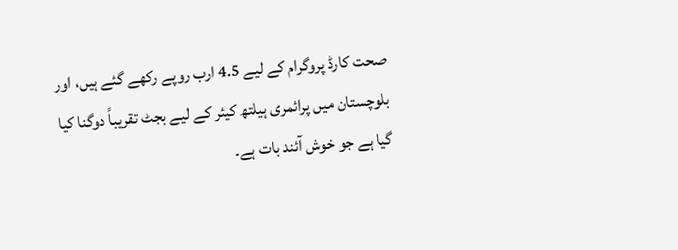صحت کارڈ پروگرام کے لیے 4.5 ارب روپے رکھے گئے ہیں، اور بلوچستان میں پرائمری ہیلتھ کیئر کے لیے بجٹ تقریباً دوگنا کیا گیا ہے جو خوش آئند بات ہے۔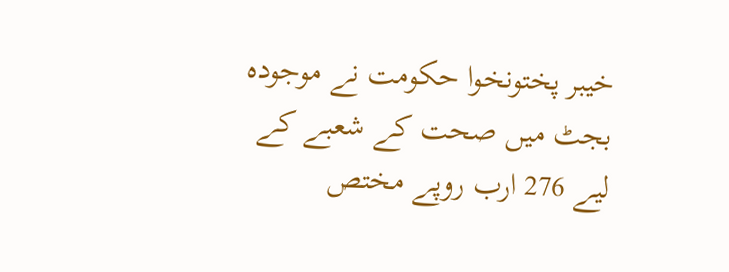خیبر پختونخوا حکومت نے موجودہ بجٹ میں صحت کے شعبے کے لیے 276 ارب روپے مختص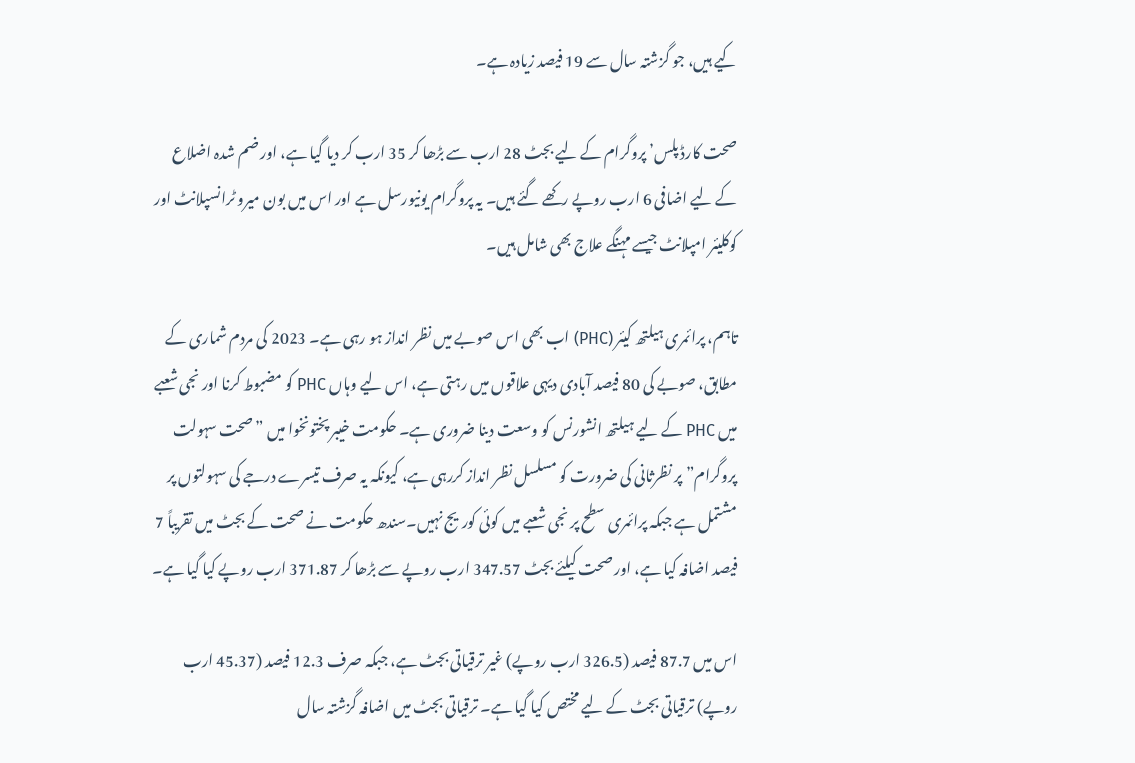کیے ہیں، جو گزشتہ سال سے 19 فیصد زیادہ ہے۔

صحت کارڈ پلس’ پروگرام کے لیے بجٹ 28 ارب سے بڑھا کر 35 ارب کر دیا گیا ہے، اور ضم شدہ اضلاع کے لیے اضافی 6 ارب روپے رکھے گئے ہیں۔ یہ پروگرام یونیورسل ہے اور اس میں بون میرو ٹرانسپلانٹ اور کوکلیئر امپلانٹ جیسے مہنگے علاج بھی شامل ہیں۔

تاہم، پرائمری ہیلتھ کیئر (PHC) اب بھی اس صوبے میں نظر انداز ہو رہی ہے۔ 2023 کی مردم شماری کے مطابق، صوبے کی 80 فیصد آبادی دیہی علاقوں میں رہتی ہے، اس لیے وہاں PHC کو مضبوط کرنا اور نجی شعبے میں PHC کے لیے ہیلتھ انشورنس کو وسعت دینا ضروری ہے۔ حکومت خیبر پختونخوا میں ”صحت سہولت پروگرام” پر نظرثانی کی ضرورت کو مسلسل نظر انداز کررہی ہے، کیونکہ یہ صرف تیسرے درجے کی سہولتوں پر مشتمل ہے جبکہ پرائمری سطح پر نجی شعبے میں کوئی کوریج نہیں۔سندھ حکومت نے صحت کے بجٹ میں تقریباً 7 فیصد اضافہ کیا ہے، اور صحت کیلئے بجٹ 347.57 ارب روپے سے بڑھا کر 371.87 ارب روپے کیا گیا ہے۔

اس میں 87.7 فیصد (326.5 ارب روپے) غیر ترقیاتی بجٹ ہے، جبکہ صرف 12.3 فیصد (45.37 ارب روپے) ترقیاتی بجٹ کے لیے مختص کیا گیا ہے۔ ترقیاتی بجٹ میں اضافہ گزشتہ سال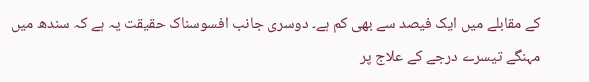کے مقابلے میں ایک فیصد سے بھی کم ہے۔ دوسری جانب افسوسناک حقیقت یہ ہے کہ سندھ میں مہنگے تیسرے درجے کے علاج پر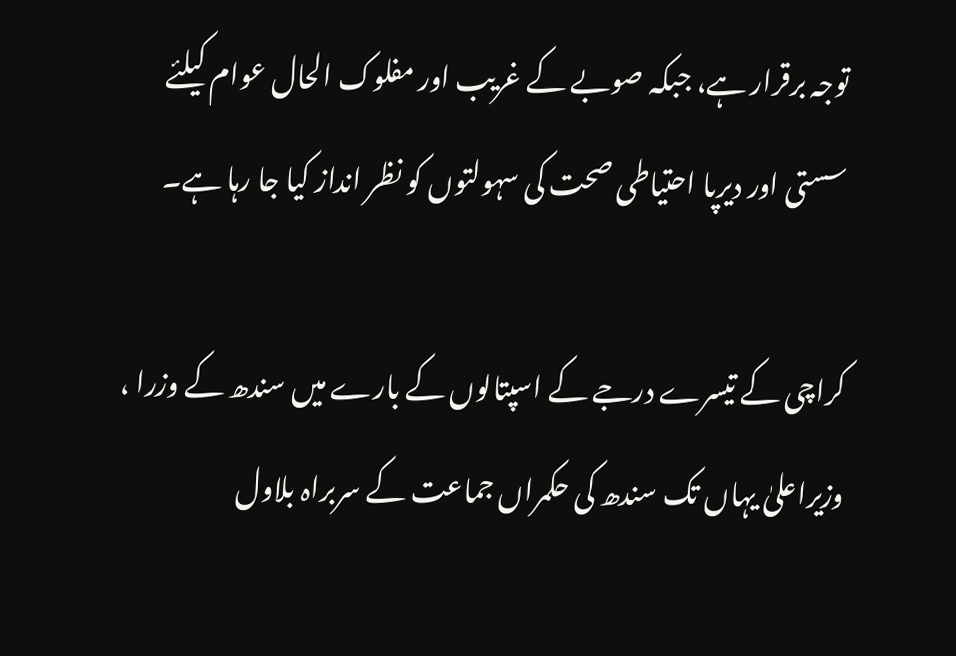توجہ برقرار ہے، جبکہ صوبے کے غریب اور مفلوک الحال عوام کیلئے سستی اور دیرپا احتیاطی صحت کی سہولتوں کو نظر انداز کیا جا رہا ہے۔

کراچی کے تیسرے درجے کے اسپتالوں کے بارے میں سندھ کے وزرا ، وزیراعلیٰ یہاں تک سندھ کی حکمراں جماعت کے سربراہ بلاول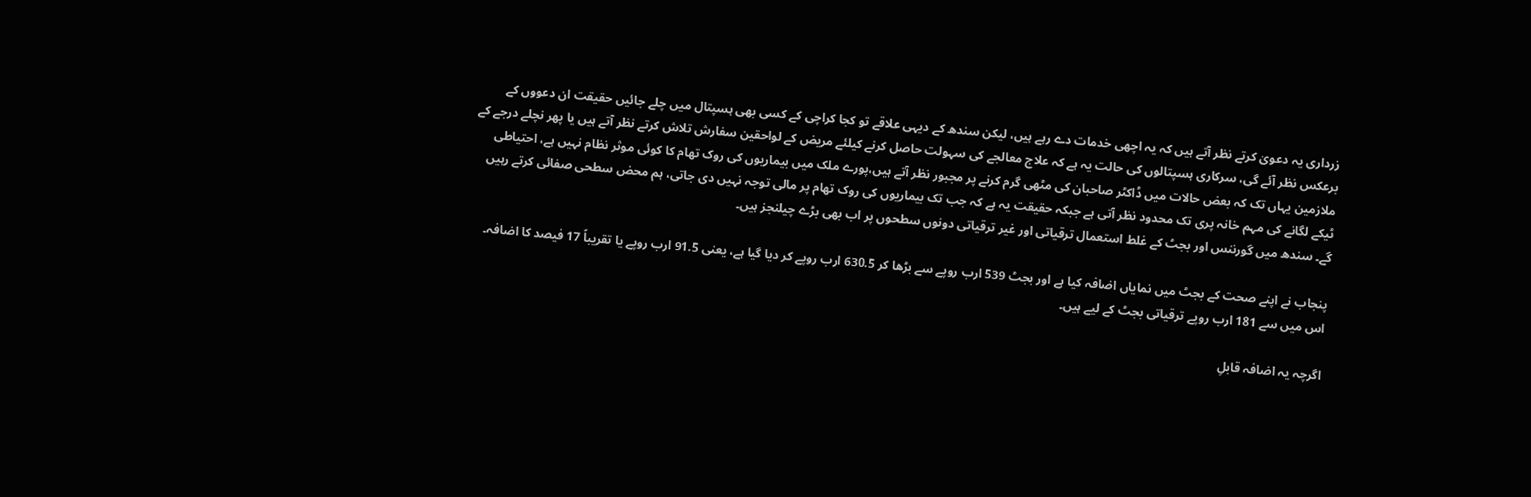زرداری یہ دعویٰ کرتے نظر آتے ہیں کہ یہ اچھی خدمات دے رہے ہیں، لیکن سندھ کے دیہی علاقے تو کجا کراچی کے کسی بھی ہسپتال میں چلے جائیں حقیقت ان دعووں کے برعکس نظر آئے گی، سرکاری ہسپتالوں کی حالت یہ ہے کہ علاج معالجے کی سہولت حاصل کرنے کیلئے مریض کے لواحقین سفارش تلاش کرتے نظر آتے ہیں یا پھر نچلے درجے کے ملازمین یہاں تک کہ بعض حالات میں ڈاکٹر صاحبان کی مٹھی گرم کرنے پر مجبور نظر آتے ہیں،پورے ملک میں بیماریوں کی روک تھام کا کوئی موثر نظام نہیں ہے، احتیاطی ٹیکے لگانے کی مہم خانہ پری تک محدود نظر آتی ہے جبکہ حقیقت یہ ہے کہ جب تک بیماریوں کی روک تھام پر مالی توجہ نہیں دی جاتی، ہم محض سطحی صفائی کرتے رہیں گے۔ سندھ میں گورننس اور بجٹ کے غلط استعمال ترقیاتی اور غیر ترقیاتی دونوں سطحوں پر اب بھی بڑے چیلنجز ہیں۔

پنجاب نے اپنے صحت کے بجٹ میں نمایاں اضافہ کیا ہے اور بجٹ 539 ارب روپے سے بڑھا کر 630.5 ارب روپے کر دیا گیا ہے، یعنی 91.5 ارب روپے یا تقریباً 17 فیصد کا اضافہ۔ اس میں سے 181 ارب روپے ترقیاتی بجٹ کے لیے ہیں۔

اگرچہ یہ اضافہ قابلِ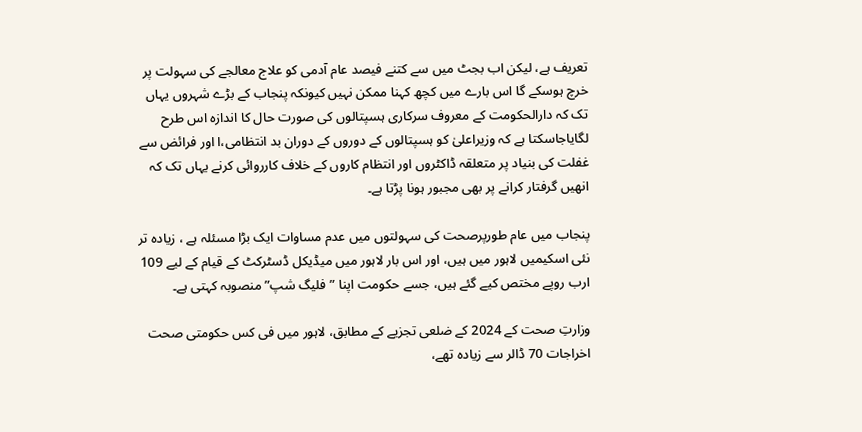تعریف ہے، لیکن اب بجٹ میں سے کتنے فیصد عام آدمی کو علاج معالجے کی سہولت پر خرچ ہوسکے گا اس بارے میں کچھ کہنا ممکن نہیں کیونکہ پنجاب کے بڑے شہروں یہاں تک کہ دارالحکومت کے معروف سرکاری ہسپتالوں کی صورت حال کا اندازہ اس طرح لگایاجاسکتا ہے کہ وزیراعلیٰ کو ہسپتالوں کے دوروں کے دوران بد انتظامی،ا اور فرائض سے غفلت کی بنیاد پر متعلقہ ڈاکٹروں اور انتظام کاروں کے خلاف کارروائی کرنے یہاں تک کہ انھیں گرفتار کرانے پر بھی مجبور ہونا پڑتا ہے۔

پنجاب میں عام طورپرصحت کی سہولتوں میں عدم مساوات ایک بڑا مسئلہ ہے ، زیادہ تر نئی اسکیمیں لاہور میں ہیں، اور اس بار لاہور میں میڈیکل ڈسٹرکٹ کے قیام کے لیے 109 ارب روپے مختص کیے گئے ہیں، جسے حکومت اپنا ”فلیگ شپ” منصوبہ کہتی ہے۔

وزارتِ صحت کے 2024 کے ضلعی تجزیے کے مطابق، لاہور میں فی کس حکومتی صحت اخراجات 70 ڈالر سے زیادہ تھے،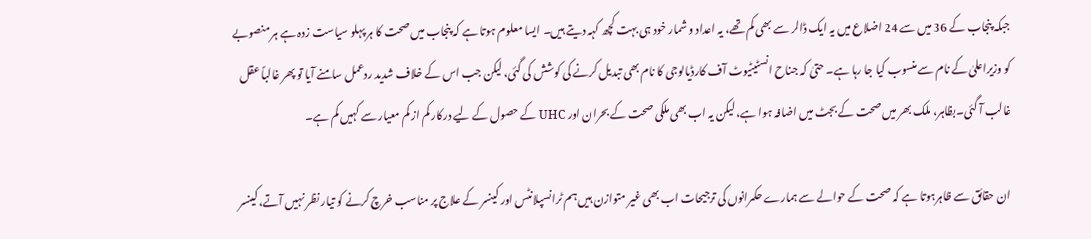جبکہ پنجاب کے 36 میں سے 24 اضلاع میں یہ ایک ڈالر سے بھی کم تھے، یہ اعداد و شمار خود ہی بہت کچھ کہہ دیتے ہیں۔ ایسا معلوم ہوتا ہے کہ پنجاب میں صحت کا ہر پہلو سیاست زدہ ہے ہر منصوبے کو وزیراعلیٰ کے نام سے منسوب کیا جا رہا ہے۔ حتیٰ کہ جناح انسٹیٹیوٹ آف کارڈیالوجی کا نام بھی تبدیل کرنے کی کوشش کی گئی، لیکن جب اس کے خلاف شدید ردعمل سامنے آیا تو پھر غالباً عقل غالب آ گئی۔بظاہر، ملک بھر میں صحت کے بجٹ میں اضافہ ہوا ہے، لیکن یہ اب بھی ملکی صحت کے بحران اور UHC کے حصول کے لیے درکار کم از کم معیار سے کہیں کم ہے۔

ان حقائق سے ظاہرہوتا ہے کہ صحت کے حوالے سے ہمارے حکمرانوں کی ترجیحات اب بھی غیر متوازن ہیں ہم ٹرانسپلانٹس اور کینسر کے علاج پر مناسب خرچ کرنے کو تیار نظر نہیں آتے، کینسر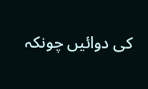کی دوائیں چونکہ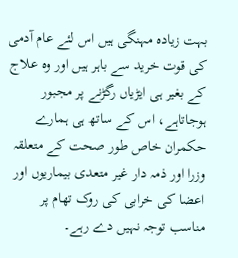بہت زیادہ مہنگی ہیں اس لئے عام آدمی کی قوت خرید سے باہر ہیں اور وہ علاج کے بغیر ہی ایڑیاں رگڑنے پر مجبور ہوجاتاہے، اس کے ساتھ ہی ہمارے حکمران خاص طور صحت کے متعلقہ وزرا اور ذمہ دار غیر متعدی بیماریوں اور اعضا کی خرابی کی روک تھام پر مناسب توجہ نہیں دے رہے۔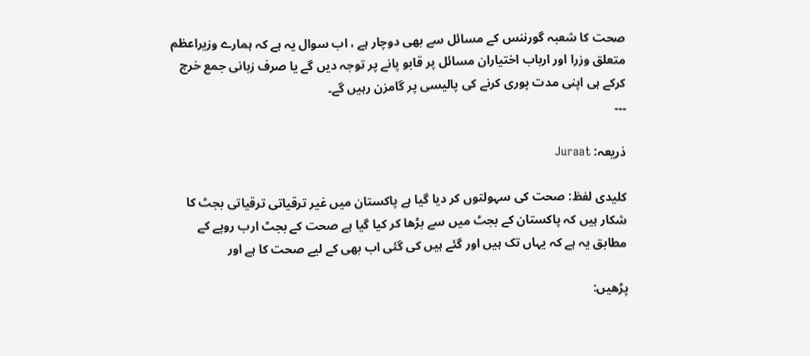صحت کا شعبہ گورننس کے مسائل سے بھی دوچار ہے ، اب سوال یہ ہے کہ ہمارے وزیراعظم متعلق وزرا اور ارباب اختیاران مسائل پر قابو پانے پر توجہ دیں گے یا صرف زبانی جمع خرچ کرکے ہی اپنی مدت پوری کرنے کی پالیسی پر گامزن رہیں گے۔
۔۔۔

ذریعہ: Juraat

کلیدی لفظ: صحت کی سہولتوں کر دیا گیا ہے پاکستان میں غیر ترقیاتی ترقیاتی بجٹ کا شکار ہیں کہ پاکستان کے بجٹ میں سے بڑھا کر کیا گیا ہے صحت کے بجٹ ارب روپے کے مطابق یہ ہے کہ یہاں تک ہیں اور گئے ہیں کی گئی اب بھی کے لیے صحت کا ہے اور

پڑھیں: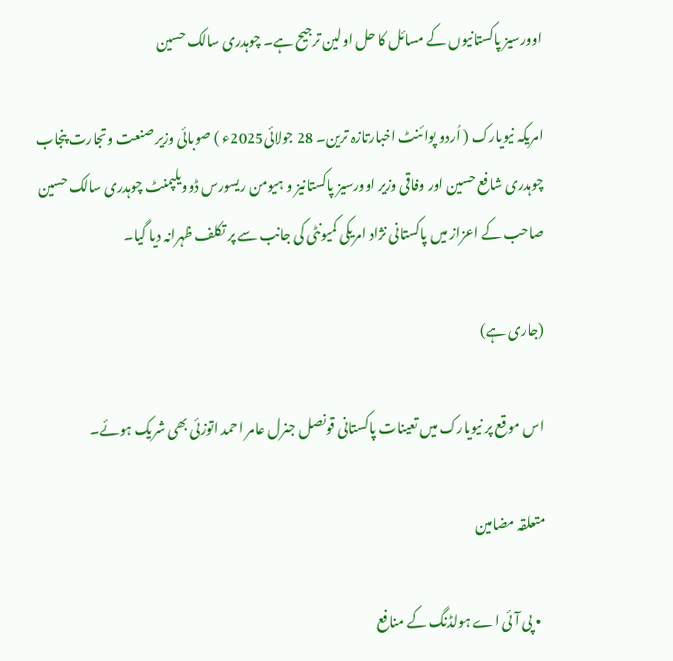اوورسیز پاکستانیوں کے مسائل کا حل اولین ترجیح ہے۔ چوہدری سالک حسین

امریکہ نیویارک ( اُردو پوائنٹ اخبارتازہ ترین۔ 28 جولائی2025ء ) صوبائی وزیر صنعت وتجارت پنجاب چوہدری شافع حسین اور وفاقی وزیر اوورسیز پاکستانیز و ہیومن ریسورس ڈوویلپمنٹ چوہدری سالک حسین صاحب کے اعزاز میں پاکستانی نژاد امریکی کمیونٹی کی جانب سے پر تکلف ظہرانہ دیا گیا۔

(جاری ہے)

اس موقع پر نیویارک میں تعینات پاکستانی قونصل جنرل عامر احمد اتوزئی بھی شریک ہوئے۔

متعلقہ مضامین

  • پی آئی اے ہولڈنگ کے منافع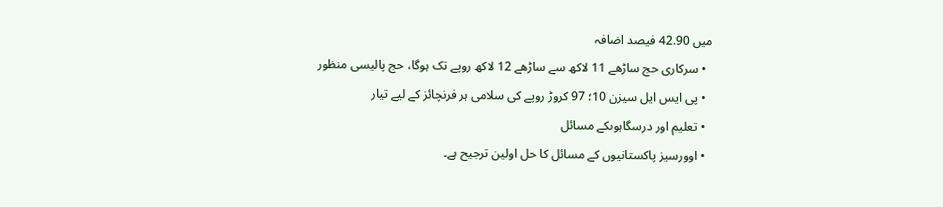میں 42.90 فیصد اضافہ
  • سرکاری حج ساڑھے 11 لاکھ سے ساڑھے 12 لاکھ روپے تک ہوگا، حج پالیسی منظور
  • پی ایس ایل سیزن 10؛ 97 کروڑ روپے کی سلامی ہر فرنچائز کے لیے تیار
  • تعلیم اور درسگاہوںکے مسائل
  • اوورسیز پاکستانیوں کے مسائل کا حل اولین ترجیح ہے۔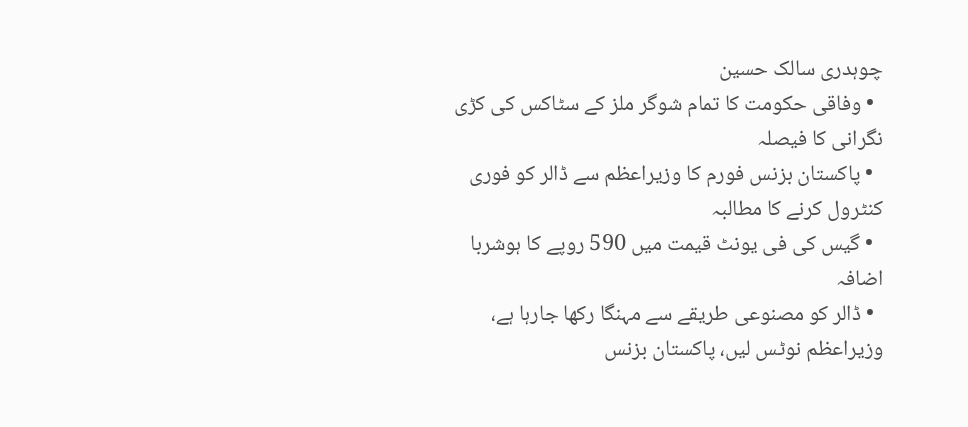چوہدری سالک حسین
  • وفاقی حکومت کا تمام شوگر ملز کے سٹاکس کی کڑی نگرانی کا فیصلہ
  • پاکستان بزنس فورم کا وزیراعظم سے ڈالر کو فوری کنٹرول کرنے کا مطالبہ
  • گیس کی فی یونٹ قیمت میں 590 روپے کا ہوشربا اضافہ
  • ڈالر کو مصنوعی طریقے سے مہنگا رکھا جارہا ہے، وزیراعظم نوٹس لیں، پاکستان بزنس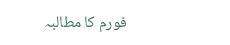فورم کا مطالبہ